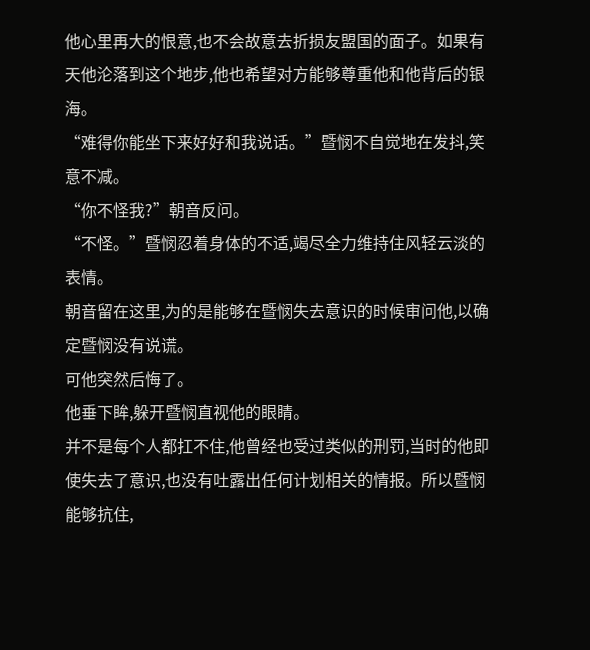他心里再大的恨意,也不会故意去折损友盟国的面子。如果有天他沦落到这个地步,他也希望对方能够尊重他和他背后的银海。
“难得你能坐下来好好和我说话。”暨悯不自觉地在发抖,笑意不减。
“你不怪我?”朝音反问。
“不怪。”暨悯忍着身体的不适,竭尽全力维持住风轻云淡的表情。
朝音留在这里,为的是能够在暨悯失去意识的时候审问他,以确定暨悯没有说谎。
可他突然后悔了。
他垂下眸,躲开暨悯直视他的眼睛。
并不是每个人都扛不住,他曾经也受过类似的刑罚,当时的他即使失去了意识,也没有吐露出任何计划相关的情报。所以暨悯能够抗住,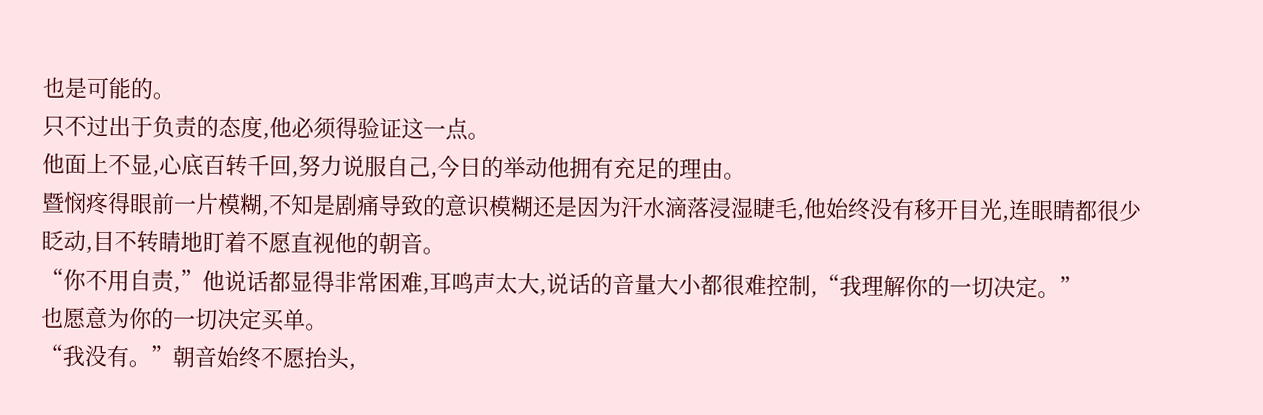也是可能的。
只不过出于负责的态度,他必须得验证这一点。
他面上不显,心底百转千回,努力说服自己,今日的举动他拥有充足的理由。
暨悯疼得眼前一片模糊,不知是剧痛导致的意识模糊还是因为汗水滴落浸湿睫毛,他始终没有移开目光,连眼睛都很少眨动,目不转睛地盯着不愿直视他的朝音。
“你不用自责,”他说话都显得非常困难,耳鸣声太大,说话的音量大小都很难控制,“我理解你的一切决定。”
也愿意为你的一切决定买单。
“我没有。”朝音始终不愿抬头,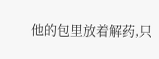他的包里放着解药,只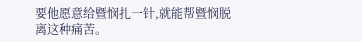要他愿意给暨悯扎一针,就能帮暨悯脱离这种痛苦。